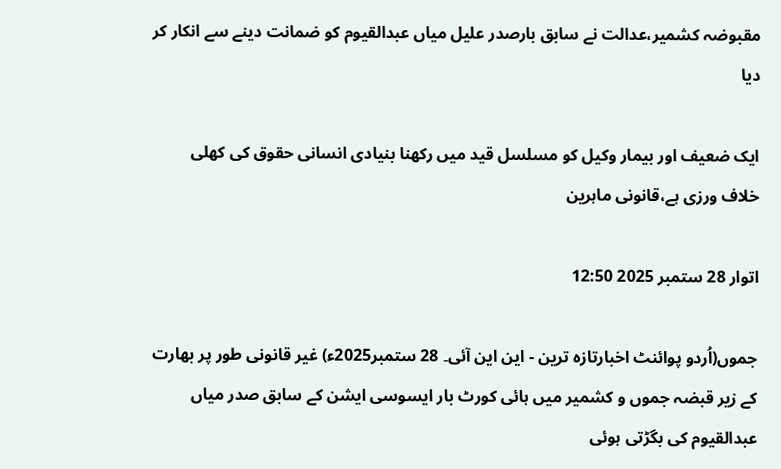مقبوضہ کشمیر،عدالت نے سابق بارصدر علیل میاں عبدالقیوم کو ضمانت دینے سے انکار کر دیا

ایک ضعیف اور بیمار وکیل کو مسلسل قید میں رکھنا بنیادی انسانی حقوق کی کھلی خلاف ورزی ہے،قانونی ماہرین

اتوار 28 ستمبر 2025 12:50

جموں(اُردو پوائنٹ اخبارتازہ ترین - این این آئی۔ 28 ستمبر2025ء) غیر قانونی طور پر بھارت کے زیر قبضہ جموں و کشمیر میں ہائی کورٹ بار ایسوسی ایشن کے سابق صدر میاں عبدالقیوم کی بگڑتی ہوئی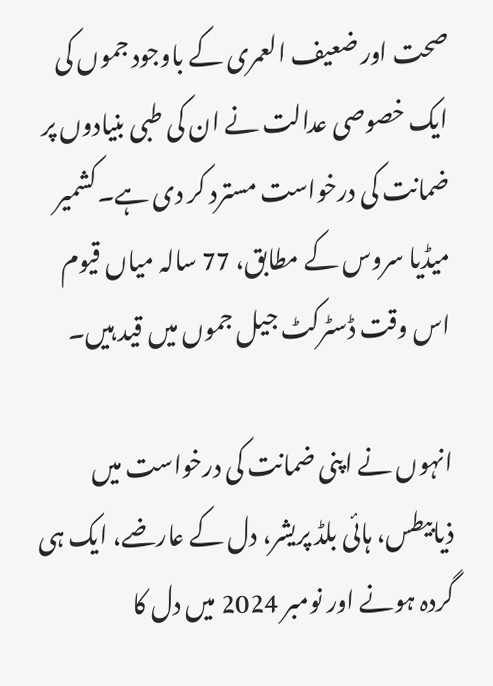صحت اور ضعیف العمری کے باوجود جموں کی ایک خصوصی عدالت نے ان کی طبی بنیادوں پر ضمانت کی درخواست مسترد کر دی ہے۔کشمیر میڈیا سروس کے مطابق، 77 سالہ میاں قیوم اس وقت ڈسٹرکٹ جیل جموں میں قید ہیں۔

انہوں نے اپنی ضمانت کی درخواست میں ذیابیطس، ہائی بلڈ پریشر، دل کے عارضے، ایک ہی گردہ ہونے اور نومبر 2024 میں دل کا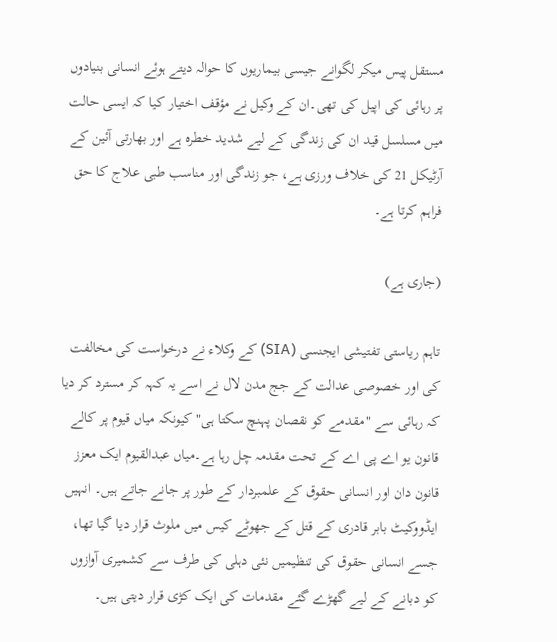مستقل پیس میکر لگوانے جیسی بیماریوں کا حوالہ دیتے ہوئے انسانی بنیادوں پر رہائی کی اپیل کی تھی۔ان کے وکیل نے مؤقف اختیار کیا کہ ایسی حالت میں مسلسل قید ان کی زندگی کے لیے شدید خطرہ ہے اور بھارتی آئین کے آرٹیکل 21 کی خلاف ورزی ہے، جو زندگی اور مناسب طبی علاج کا حق فراہم کرتا ہے۔

(جاری ہے)

تاہم ریاستی تفتیشی ایجنسی (SIA) کے وکلاء نے درخواست کی مخالفت کی اور خصوصی عدالت کے جج مدن لال نے اسے یہ کہہ کر مسترد کر دیا کہ رہائی سے "مقدمے کو نقصان پہنچ سکتا ہی" کیونکہ میاں قیوم پر کالے قانون یو اے پی اے کے تحت مقدمہ چل رہا ہے۔میاں عبدالقیوم ایک معزز قانون دان اور انسانی حقوق کے علمبردار کے طور پر جانے جاتے ہیں۔ انہیں ایڈووکیٹ بابر قادری کے قتل کے جھوٹے کیس میں ملوث قرار دیا گیا تھا، جسے انسانی حقوق کی تنظیمیں نئی دہلی کی طرف سے کشمیری آوازوں کو دبانے کے لیے گھڑے گئے مقدمات کی ایک کڑی قرار دیتی ہیں۔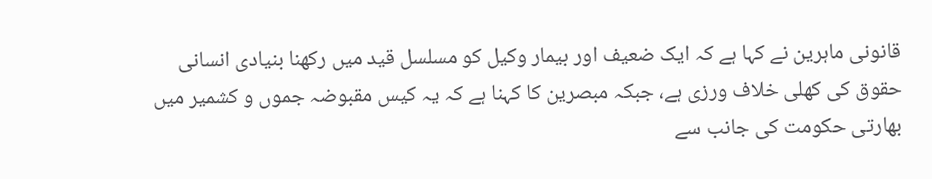قانونی ماہرین نے کہا ہے کہ ایک ضعیف اور بیمار وکیل کو مسلسل قید میں رکھنا بنیادی انسانی حقوق کی کھلی خلاف ورزی ہے، جبکہ مبصرین کا کہنا ہے کہ یہ کیس مقبوضہ جموں و کشمیر میں بھارتی حکومت کی جانب سے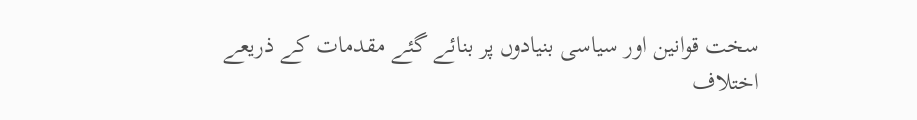سخت قوانین اور سیاسی بنیادوں پر بنائے گئے مقدمات کے ذریعے اختلاف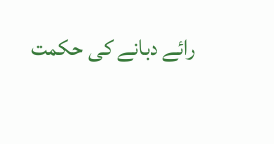رائے دبانے کی حکمت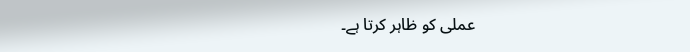عملی کو ظاہر کرتا ہے۔